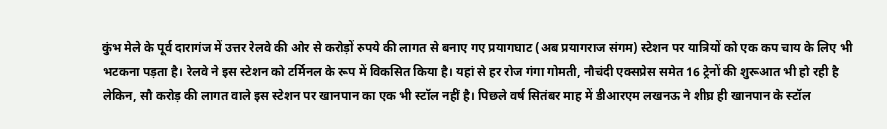कुंभ मेले के पूर्व दारागंज में उत्तर रेलवे की ओर से करोड़ों रुपये की लागत से बनाए गए प्रयागघाट (अब प्रयागराज संगम) स्टेशन पर यात्रियों को एक कप चाय के लिए भी भटकना पड़ता है। रेलवे ने इस स्टेशन को टर्मिनल के रूप में विकसित किया है। यहां से हर रोज गंगा गोमती, नौचंदी एक्सप्रेस समेत 16 ट्रेनों की शुरूआत भी हो रही है लेकिन, सौ करोड़ की लागत वाले इस स्टेशन पर खानपान का एक भी स्टॉल नहीं है। पिछले वर्ष सितंबर माह में डीआरएम लखनऊ ने शीघ्र ही खानपान के स्टॉल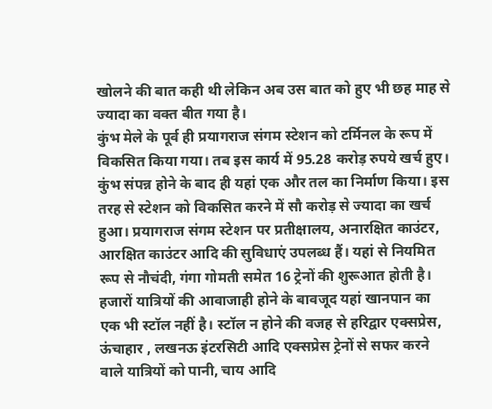खोलने की बात कही थी लेकिन अब उस बात को हुए भी छह माह से ज्यादा का वक्त बीत गया है।
कुंभ मेले के पूर्व ही प्रयागराज संगम स्टेशन को टर्मिनल के रूप में विकसित किया गया। तब इस कार्य में 95.28 करोड़ रुपये खर्च हुए। कुंभ संपन्न होने के बाद ही यहां एक और तल का निर्माण किया। इस तरह से स्टेशन को विकसित करने में सौ करोड़ से ज्यादा का खर्च हुआ। प्रयागराज संगम स्टेशन पर प्रतीक्षालय, अनारक्षित काउंटर, आरक्षित काउंटर आदि की सुविधाएं उपलब्ध हैं। यहां से नियमित रूप से नौचंदी, गंगा गोमती समेत 16 ट्रेनों की शुरूआत होती है। हजारों यात्रियों की आवाजाही होने के बावजूद यहां खानपान का एक भी स्टॉल नहीं है। स्टॉल न होने की वजह से हरिद्वार एक्सप्रेस, ऊंचाहार , लखनऊ इंटरसिटी आदि एक्सप्रेस ट्रेनों से सफर करने वाले यात्रियों को पानी, चाय आदि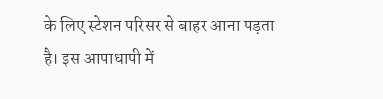के लिए स्टेशन परिसर से बाहर आना पड़ता है। इस आपाधापी में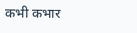कभी कभार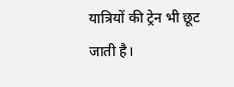यात्रियों की ट्रेन भी छूट जाती है।